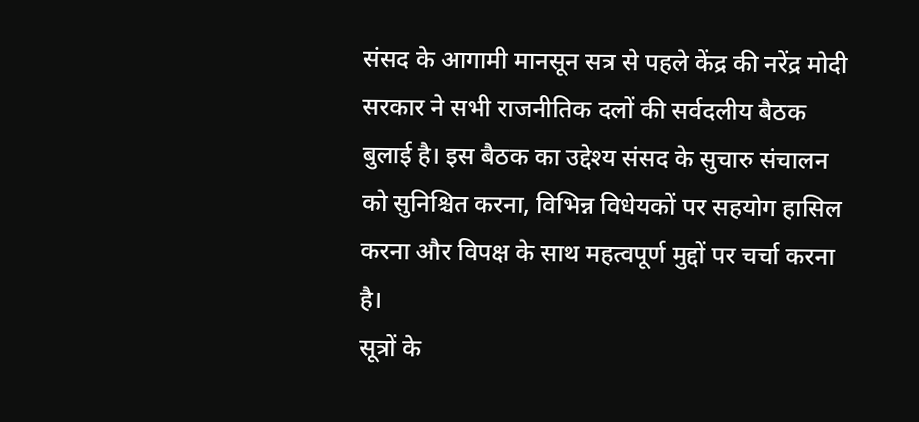संसद के आगामी मानसून सत्र से पहले केंद्र की नरेंद्र मोदी सरकार ने सभी राजनीतिक दलों की सर्वदलीय बैठक बुलाई है। इस बैठक का उद्देश्य संसद के सुचारु संचालन को सुनिश्चित करना, विभिन्न विधेयकों पर सहयोग हासिल करना और विपक्ष के साथ महत्वपूर्ण मुद्दों पर चर्चा करना है।
सूत्रों के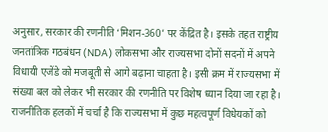अनुसार, सरकार की रणनीति ‘मिशन-360’ पर केंद्रित है। इसके तहत राष्ट्रीय जनतांत्रिक गठबंधन (NDA) लोकसभा और राज्यसभा दोनों सदनों में अपने विधायी एजेंडे को मजबूती से आगे बढ़ाना चाहता है। इसी क्रम में राज्यसभा में संख्या बल को लेकर भी सरकार की रणनीति पर विशेष ध्यान दिया जा रहा है।
राजनीतिक हलकों में चर्चा है कि राज्यसभा में कुछ महत्वपूर्ण विधेयकों को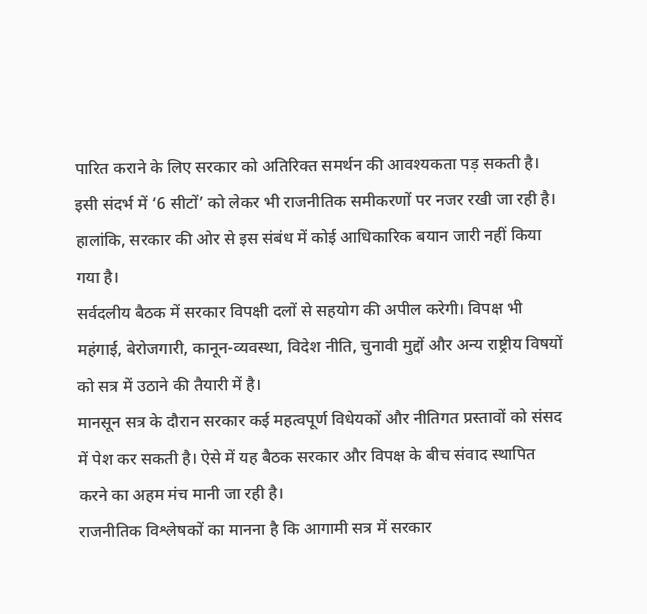पारित कराने के लिए सरकार को अतिरिक्त समर्थन की आवश्यकता पड़ सकती है। इसी संदर्भ में ‘6 सीटों’ को लेकर भी राजनीतिक समीकरणों पर नजर रखी जा रही है। हालांकि, सरकार की ओर से इस संबंध में कोई आधिकारिक बयान जारी नहीं किया गया है।
सर्वदलीय बैठक में सरकार विपक्षी दलों से सहयोग की अपील करेगी। विपक्ष भी महंगाई, बेरोजगारी, कानून-व्यवस्था, विदेश नीति, चुनावी मुद्दों और अन्य राष्ट्रीय विषयों को सत्र में उठाने की तैयारी में है।
मानसून सत्र के दौरान सरकार कई महत्वपूर्ण विधेयकों और नीतिगत प्रस्तावों को संसद में पेश कर सकती है। ऐसे में यह बैठक सरकार और विपक्ष के बीच संवाद स्थापित करने का अहम मंच मानी जा रही है।
राजनीतिक विश्लेषकों का मानना है कि आगामी सत्र में सरकार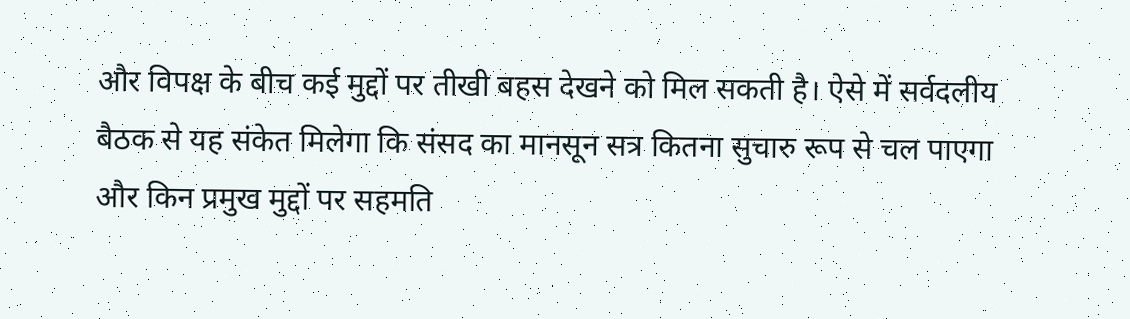और विपक्ष के बीच कई मुद्दों पर तीखी बहस देखने को मिल सकती है। ऐसे में सर्वदलीय बैठक से यह संकेत मिलेगा कि संसद का मानसून सत्र कितना सुचारु रूप से चल पाएगा और किन प्रमुख मुद्दों पर सहमति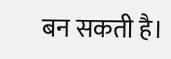बन सकती है।